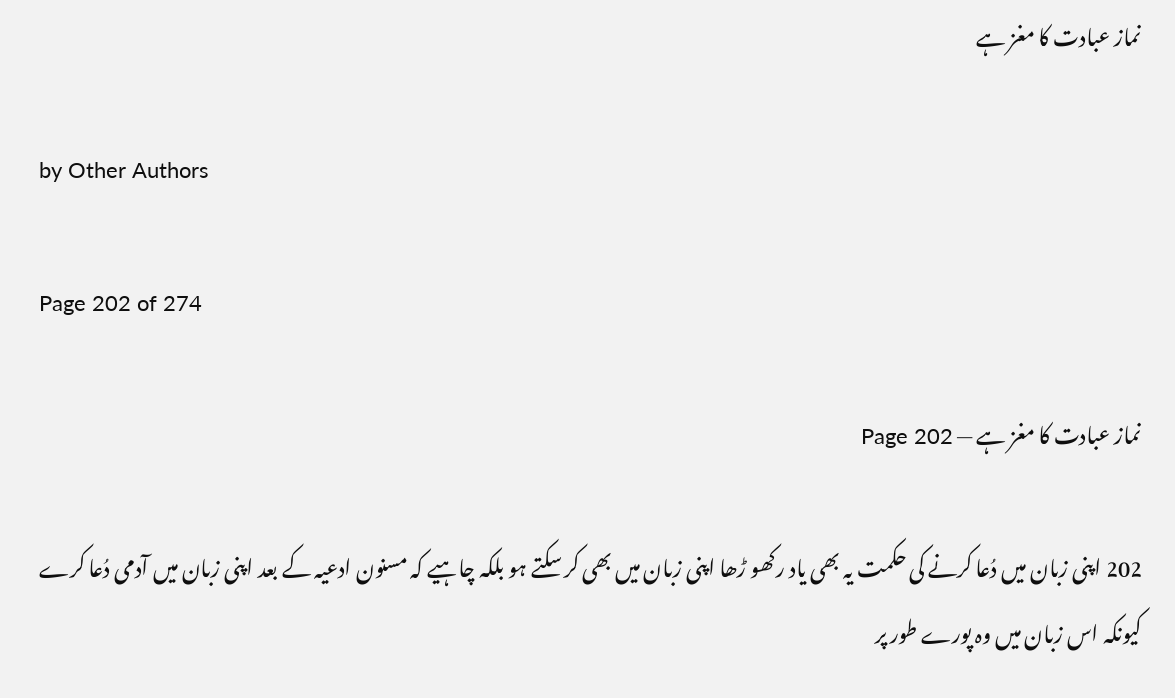نماز عبادت کا مغز ہے

by Other Authors

Page 202 of 274

نماز عبادت کا مغز ہے — Page 202

202 اپنی زبان میں دُعا کرنے کی حکمت یہ بھی یاد رکھو ڑھا اپنی زبان میں بھی کر سکتے ہو بلکہ چاہیے کہ مسنون ادعیہ کے بعد اپنی زبان میں آدمی دُعا کرے کیونکہ اس زبان میں وہ پورے طور پر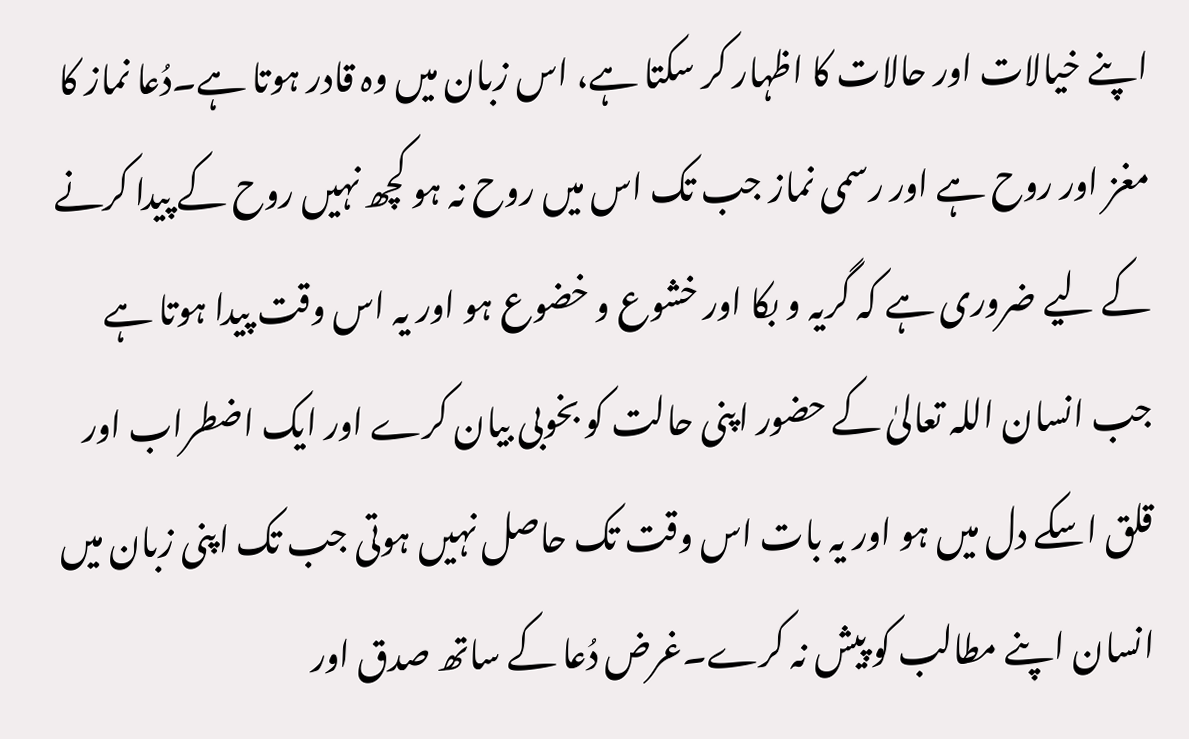اپنے خیالات اور حالات کا اظہار کر سکتا ہے، اس زبان میں وہ قادر ہوتا ہے۔دُعا نماز کا مغز اور روح ہے اور رسمی نماز جب تک اس میں روح نہ ہو کچھ نہیں روح کے پیدا کرنے کے لیے ضروری ہے کہ گریہ و بکا اور خشوع و خضوع ہو اور یہ اس وقت پیدا ہوتا ہے جب انسان اللہ تعالیٰ کے حضور اپنی حالت کو بخوبی بیان کرے اور ایک اضطراب اور قلق اسکے دل میں ہو اور یہ بات اس وقت تک حاصل نہیں ہوتی جب تک اپنی زبان میں انسان اپنے مطالب کو پیش نہ کرے۔غرض دُعا کے ساتھ صدق اور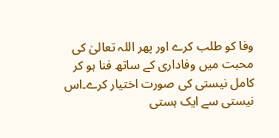وفا کو طلب کرے اور پھر اللہ تعالیٰ کی محبت میں وفاداری کے ساتھ فنا ہو کر کامل نیستی کی صورت اختیار کرے۔اس نیستی سے ایک ہستی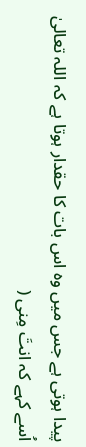پیدا ہوتی ہے جس میں وہ اس بات کا حقدار ہوتا ہے کہ اللہ تعالیٰ اُسے کہے کہ انتَ مِنى (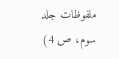ملفوظات جلد سوم، ص 4)